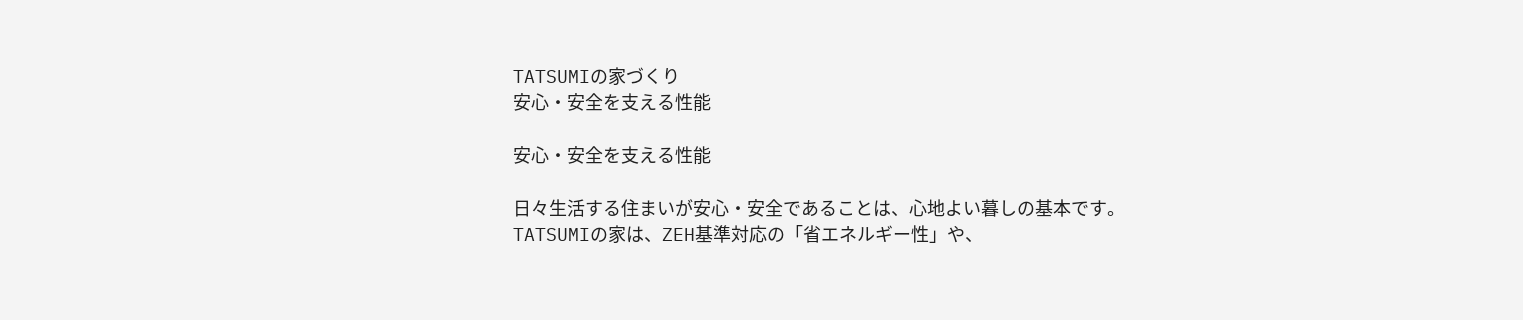TATSUMIの家づくり
安心・安全を支える性能

安心・安全を支える性能

日々生活する住まいが安心・安全であることは、心地よい暮しの基本です。
TATSUMIの家は、ZEH基準対応の「省エネルギー性」や、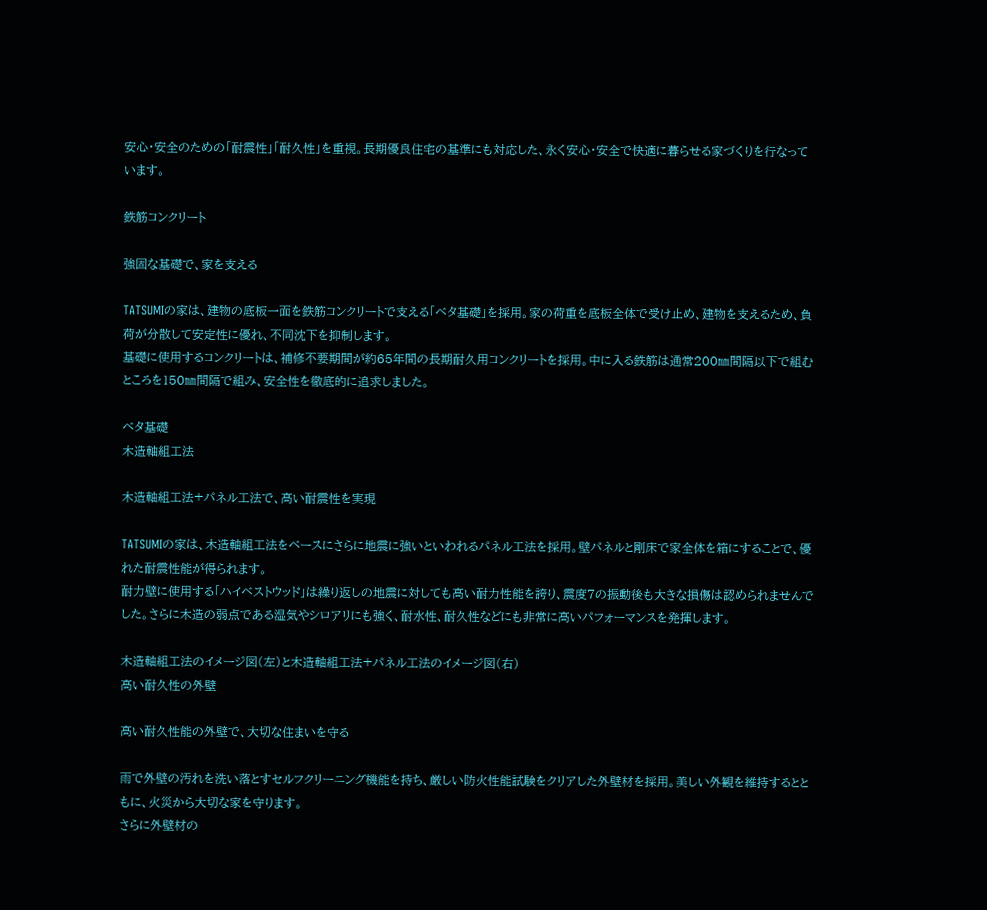安心・安全のための「耐震性」「耐久性」を重視。長期優良住宅の基準にも対応した、永く安心・安全で快適に暮らせる家づくりを行なっています。

鉄筋コンクリート

強固な基礎で、家を支える

TATSUMIの家は、建物の底板一面を鉄筋コンクリートで支える「ベタ基礎」を採用。家の荷重を底板全体で受け止め、建物を支えるため、負荷が分散して安定性に優れ、不同沈下を抑制します。
基礎に使用するコンクリートは、補修不要期間が約65年間の長期耐久用コンクリートを採用。中に入る鉄筋は通常200㎜間隔以下で組むところを150㎜間隔で組み、安全性を徹底的に追求しました。

ベタ基礎
木造軸組工法

木造軸組工法+パネル工法で、高い耐震性を実現

TATSUMIの家は、木造軸組工法をベースにさらに地震に強いといわれるパネル工法を採用。壁パネルと剛床で家全体を箱にすることで、優れた耐震性能が得られます。
耐力壁に使用する「ハイベストウッド」は繰り返しの地震に対しても高い耐力性能を誇り、震度7の振動後も大きな損傷は認められませんでした。さらに木造の弱点である湿気やシロアリにも強く、耐水性、耐久性などにも非常に高いパフォーマンスを発揮します。

木造軸組工法のイメージ図(左)と木造軸組工法+パネル工法のイメージ図(右)
高い耐久性の外壁

高い耐久性能の外壁で、大切な住まいを守る

雨で外壁の汚れを洗い落とすセルフクリーニング機能を持ち、厳しい防火性能試験をクリアした外壁材を採用。美しい外観を維持するとともに、火災から大切な家を守ります。
さらに外壁材の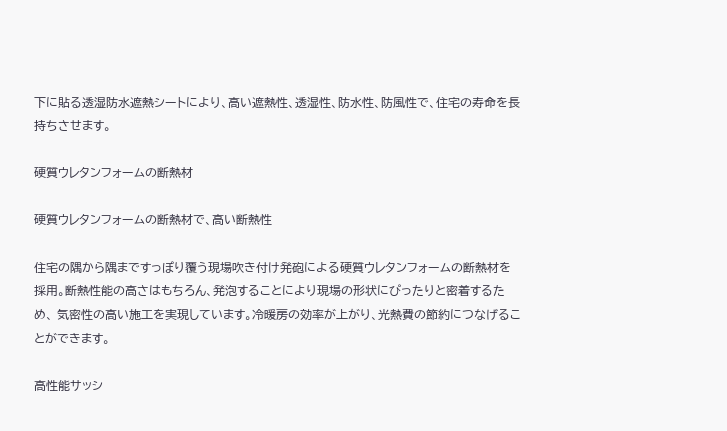下に貼る透湿防水遮熱シートにより、高い遮熱性、透湿性、防水性、防風性で、住宅の寿命を長持ちさせます。

硬質ウレタンフォームの断熱材

硬質ウレタンフォームの断熱材で、高い断熱性

住宅の隅から隅まですっぽり覆う現場吹き付け発砲による硬質ウレタンフォームの断熱材を採用。断熱性能の高さはもちろん、発泡することにより現場の形状にぴったりと密着するため、 気密性の高い施工を実現しています。冷暖房の効率が上がり、光熱費の節約につなげることができます。

高性能サッシ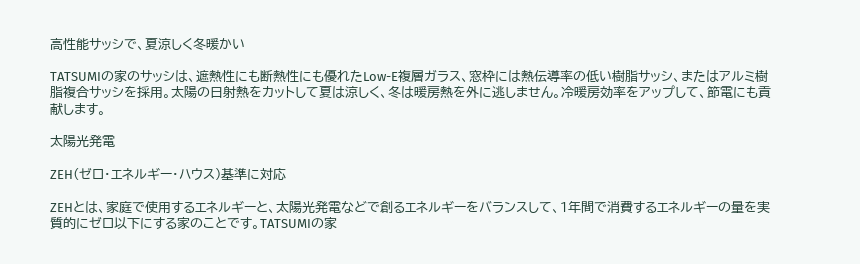高性能サッシで、夏涼しく冬暖かい

TATSUMIの家のサッシは、遮熱性にも断熱性にも優れたLow-E複層ガラス、窓枠には熱伝導率の低い樹脂サッシ、またはアルミ樹脂複合サッシを採用。太陽の日射熱をカットして夏は涼しく、冬は暖房熱を外に逃しません。冷暖房効率をアップして、節電にも貢献します。

太陽光発電

ZEH(ゼロ・エネルギー・ハウス)基準に対応

ZEHとは、家庭で使用するエネルギーと、太陽光発電などで創るエネルギーをバランスして、1年間で消費するエネルギーの量を実質的にゼロ以下にする家のことです。TATSUMIの家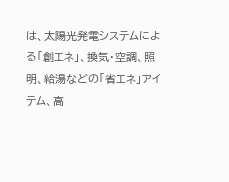は、太陽光発電システムによる「創エネ」、換気・空調、照明、給湯などの「省エネ」アイテム、高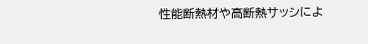性能断熱材や高断熱サッシによ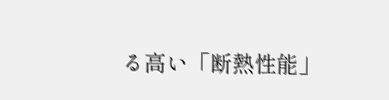る高い「断熱性能」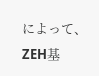によって、ZEH基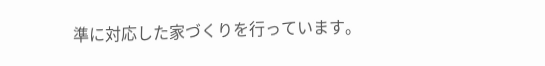準に対応した家づくりを行っています。